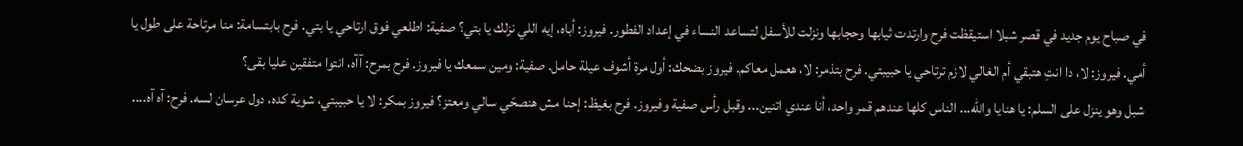في صباح يوم جديد في قصر شبلا استيقظت فرح وارتدت ثيابها وحجابها ونزلت للأسفل لتساعد النساء في إعداد الفطور. فيروز: أباه، إيه اللي نزلك يا بتي؟ صفية: اطلعي فوق ارتاحي يا بتي. فرح بابتسامة: منا مرتاحة على طول يا أمي. فيروز: لا، دا انتِ هتبقي أم الغالي لازم ترتاحي يا حبيبتي. فرح بتذمر: لا، هعمل معاكم. فيروز بضحك: أول مرة أشوف عيلة حامل. صفية: ومين سمعك يا فيروز. فرح بمرح: آآه، انتوا متفقين عليا بقى؟
شبل وهو ينزل على السلم: يا هنايا والله... الناس كلها عندهم قمر واحد، أنا عندي اتنين... وقبل رأس صفية وفيروز. فرح بغيظ: إحنا مش هنصحّي سالي ومعتز؟ فيروز بمكر: لا يا حبيبتي، شوية كده، دول عرسان لسه. فرح: آه آه....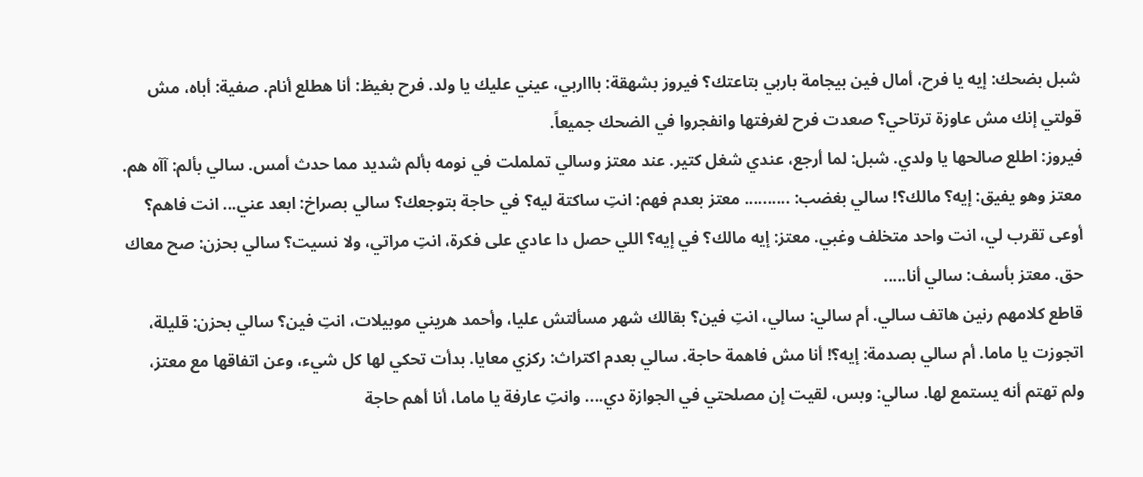شبل بضحك: إيه يا فرح، أمال فين بيجامة باربي بتاعتك؟ فيروز بشهقة: باااربي، عيني عليك يا ولد. فرح بغيظ: أنا هطلع أنام. صفية: أباه، مش قولتي إنك مش عاوزة ترتاحي؟ صعدت فرح لغرفتها وانفجروا في الضحك جميعاً.
فيروز: اطلع صالحها يا ولدي. شبل: لما أرجع، عندي شغل كتير. عند معتز وسالي تململت في نومه بألم شديد مما حدث أمس. سالي بألم: آآه هم. معتز وهو يفيق: إيه؟ مالك؟! سالي بغضب: .......... معتز بعدم فهم: انتِ ساكتة ليه؟ في حاجة بتوجعك؟ سالي بصراخ: ابعد عني... انت فاهم؟ أوعى تقرب لي، انت واحد متخلف وغبي. معتز: إيه مالك؟ في إيه؟ اللي حصل دا عادي على فكرة، انتِ مراتي، ولا نسيت؟ سالي بحزن: صح معاك حق. معتز بأسف: سالي أنا.....
قاطع كلامهم رنين هاتف سالي. أم سالي: سالي، انتِ فين؟ بقالك شهر مسألتش عليا، وأحمد هريني موبيلات، انتِ فين؟ سالي بحزن: قليلة، اتجوزت يا ماما. أم سالي بصدمة: إيه؟! أنا مش فاهمة حاجة. سالي بعدم اكتراث: ركزي معايا. بدأت تحكي لها كل شيء، وعن اتفاقها مع معتز، ولم تهتم أنه يستمع لها. سالي: وبس، لقيت إن مصلحتي في الجوازة دي.... وانتِ عارفة يا ماما، أنا أهم حاجة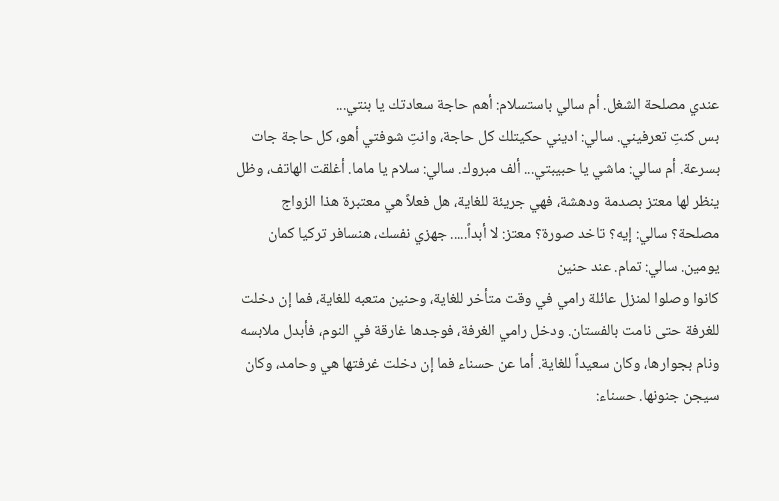عندي مصلحة الشغل. أم سالي باستسلام: أهم حاجة سعادتك يا بنتي...
بس كنتِ تعرفيني. سالي: اديني حكيتلك كل حاجة، وانتِ شوفتي أهو، كل حاجة جات بسرعة. أم سالي: ماشي يا حبيبتي... ألف مبروك. سالي: سلام يا ماما. أغلقت الهاتف، وظل ينظر لها معتز بصدمة ودهشة، فهي جريئة للغاية، هل فعلاً هي معتبرة هذا الزواج مصلحة؟ سالي: إيه؟ تاخد صورة؟ معتز: لا أبداً..... جهزي نفسك، هنسافر تركيا كمان يومين. سالي: تمام. عند حنين
كانوا وصلوا لمنزل عائلة رامي في وقت متأخر للغاية، وحنين متعبه للغاية، فما إن دخلت للغرفة حتى نامت بالفستان. ودخل رامي الغرفة، فوجدها غارقة في النوم، فأبدل ملابسه ونام بجوارها، وكان سعيداً للغاية. أما عن حسناء فما إن دخلت غرفتها هي وحامد، وكان سيجن جنونها. حسناء: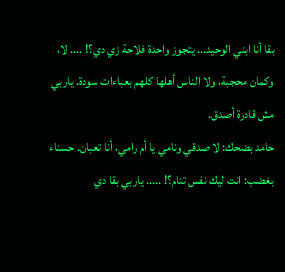بقا أنا ابني الوحيد... يتجوز واحدة فلاحة زي دي؟! .... لا، وكمان محجبة، ولا الناس أهلها كلهم بعباءات سودة. ياربي مش قادرة أصدق.
حامد بضحك: لا صدقي ونامي يا أم رامي، أنا تعبان. حسناء بغضب: انت ليك نفس تنام؟! ..... ياربي بقا دي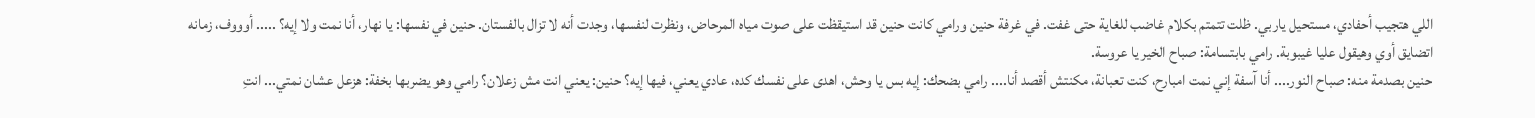اللي هتجيب أحفادي، مستحيل ياربي. ظلت تتمتم بكلام غاضب للغاية حتى غفت. في غرفة حنين ورامي كانت حنين قد استيقظت على صوت مياه المرحاض، ونظرت لنفسها، وجدت أنه لا تزال بالفستان. حنين في نفسها: يا نهار، أنا نمت ولا إيه؟ ..... أوووف، زمانه اتضايق أوي وهيقول عليا غيبوبة. رامي بابتسامة: صباح الخير يا عروسة.
حنين بصدمة منه: صباح النور.... أنا آسفة إني نمت امبارح، كنت تعبانة، مكنتش أقصد أنا.... رامي بضحك: إيه بس يا وحش، اهدى على نفسك كده، عادي يعني، فيها إيه؟ حنين: يعني انت مش زعلان؟ رامي وهو يضربها بخفة: هزعل عشان نمتي... انتِ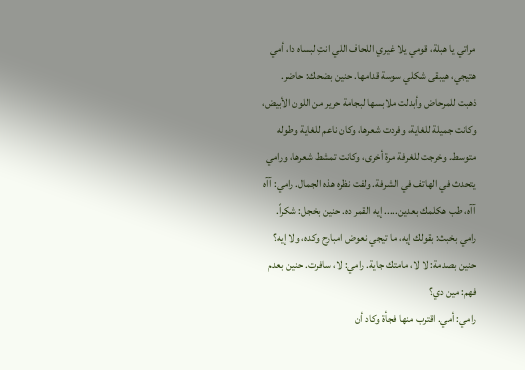مراتي يا هبلة، قومي يلا غيري اللحاف اللي انتِ لبساه دا، أمي هتيجي، هيبقى شكلي سوسة قدامها. حنين بضحك: حاضر.
ذهبت للمرحاض وأبدلت ملابسها لبجامة حرير من اللون الأبيض، وكانت جميلة للغاية، وفردت شعرها، وكان ناعم للغاية وطوله متوسط. وخرجت للغرفة مرة أخرى، وكانت تمشط شعرها، ورامي يتحدث في الهاتف في الشرفة. ولفت نظره هذه الجمال. رامي: آآه آآه، طب هكلمك بعدين..... إيه القمر ده. حنين بخجل: شكراً. رامي بخبث: بقولك إيه، ما تيجي نعوض امبارح وكده، ولا إيه؟ حنين بصدمة: لا لا، مامتك جاية. رامي: لا، سافرت. حنين بعدم فهم: مين دي؟
رامي: أمي. اقترب منها فجأة وكاد أن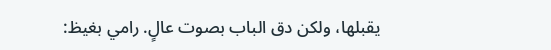يقبلها، ولكن دق الباب بصوت عالٍ. رامي بغيظ: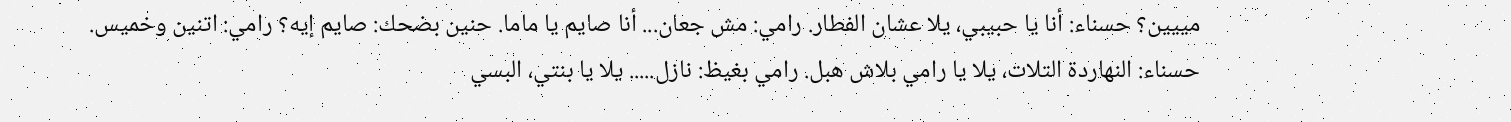مييين؟ حسناء: أنا يا حبيبي، يلا عشان الفطار. رامي: مش جعان... أنا صايم يا ماما. حنين بضحك: صايم إيه؟ رامي: اتنين وخميس. حسناء: النهاردة التلات، يلا يا رامي بلاش هبل. رامي بغيظ: نازل..... يلا يا بنتي، البسي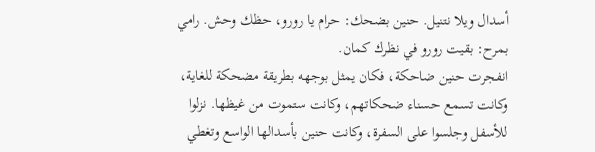أسدال ويلا نتنيل. حنين بضحك: حرام يا رورو، حظك وحش. رامي بمرح: بقيت رورو في نظرك كمان.
انفجرت حنين ضاحكة، فكان يمثل بوجهه بطريقة مضحكة للغاية، وكانت تسمع حسناء ضحكاتهم، وكانت ستموت من غيظها. نزلوا للأسفل وجلسوا على السفرة، وكانت حنين بأسدالها الواسع وتغطي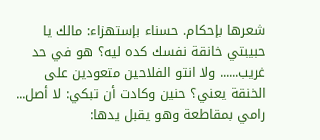شعرها بإحكام. حسناء بإستهزاء: مالك يا حبيبتي خانقة نفسك كده ليه؟ هو في حد غريب...... ولا انتو الفلاحين متعودين على الخنقة يعني؟ حنين وكادت أن تبكي: لا أصل... رامي بمقاطعة وهو يقبل يدها: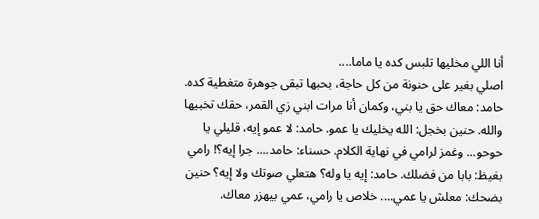أنا اللي مخليها تلبس كده يا ماما....
اصلي بغير على حنونة من كل حاجة، بحبها تبقى جوهرة متغطية كده. حامد: معاك حق يا بني، وكمان أنا مرات ابني زي القمر، حقك تخبيها والله. حنين بخجل: الله يخليك يا عمو. حامد: لا عمو إيه، قليلي يا حوحو... وغمز لرامي في نهاية الكلام. حسناء: حامد.... جرا إيه؟! رامي بغيظ: بابا من فضلك. حامد: إيه يا وله؟ هتعلي صوتك ولا إيه؟ حنين بضحك: معلش يا عمي.... خلاص يا رامي، عمي بيهزر معاك.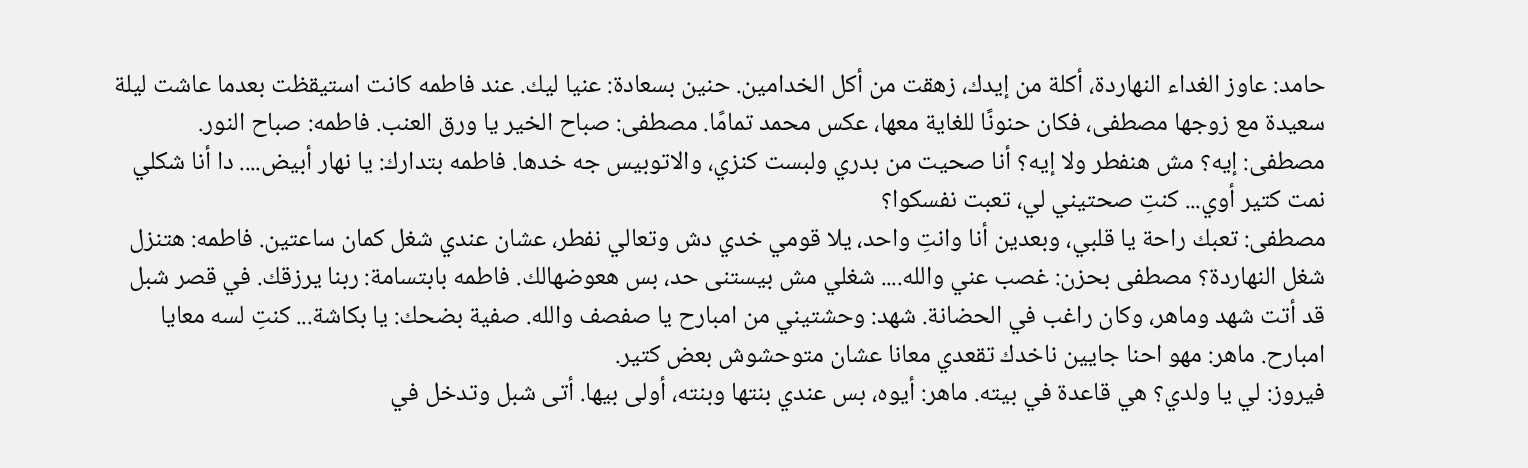حامد: عاوز الغداء النهاردة، أكلة من إيدك، زهقت من أكل الخدامين. حنين بسعادة: عنيا ليك. عند فاطمه كانت استيقظت بعدما عاشت ليلة سعيدة مع زوجها مصطفى، فكان حنونًا للغاية معها، عكس محمد تمامًا. مصطفى: صباح الخير يا ورق العنب. فاطمه: صباح النور. مصطفى: إيه؟ مش هنفطر ولا إيه؟ أنا صحيت من بدري ولبست كنزي، والاتوبيس جه خدها. فاطمه بتدارك: يا نهار أبيض.... دا أنا شكلي نمت كتير أوي... كنتِ صحتيني لي، تعبت نفسكوا؟
مصطفى: تعبك راحة يا قلبي، وبعدين أنا وانتِ واحد، يلا قومي خدي دش وتعالي نفطر، عشان عندي شغل كمان ساعتين. فاطمه: هتنزل شغل النهاردة؟ مصطفى بحزن: غصب عني والله.... شغلي مش بيستنى حد، بس هعوضهالك. فاطمه بابتسامة: ربنا يرزقك. في قصر شبل قد أتت شهد وماهر، وكان راغب في الحضانة. شهد: وحشتيني من امبارح يا صفصف والله. صفية بضحك: يا بكاشة... كنتِ لسه معايا امبارح. ماهر: مهو احنا جايين ناخدك تقعدي معانا عشان متوحشوش بعض كتير.
فيروز: لي يا ولدي؟ هي قاعدة في بيته. ماهر: أيوه، بس عندي بنتها وبنته، أولى بيها. أتى شبل وتدخل في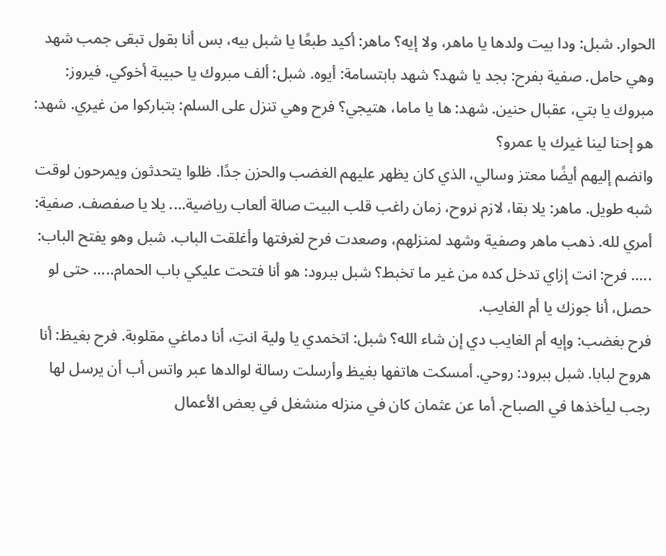الحوار. شبل: ودا بيت ولدها يا ماهر، ولا إيه؟ ماهر: أكيد طبعًا يا شبل بيه، بس أنا بقول تبقى جمب شهد وهي حامل. صفية بفرح: بجد يا شهد؟ شهد بابتسامة: أيوه. شبل: ألف مبروك يا حبيبة أخوكي. فيروز: مبروك يا بتي، عقبال حنين. شهد: ها يا ماما، هتيجي؟ فرح وهي تنزل على السلم: بتباركوا من غيري. شهد: هو إحنا لينا غيرك يا عمرو؟
وانضم إليهم أيضًا معتز وسالي، الذي كان يظهر عليهم الغضب والحزن جدًا. ظلوا يتحدثون ويمرحون لوقت شبه طويل. ماهر: يلا بقا، لازم نروح، زمان راغب قلب البيت صالة ألعاب رياضية.... يلا يا صفصف. صفية: أمري لله. ذهب ماهر وصفية وشهد لمنزلهم، وصعدت فرح لغرفتها وأغلقت الباب. شبل وهو يفتح الباب: ..... فرح: انت إزاي تدخل كده من غير ما تخبط؟ شبل ببرود: هو أنا فتحت عليكي باب الحمام..... حتى لو حصل، أنا جوزك يا أم الغايب.
فرح بغضب: وإيه أم الغايب دي إن شاء الله؟ شبل: اتخمدي يا ولية انتِ، أنا دماغي مقلوبة. فرح بغيظ: أنا هروح لبابا. شبل ببرود: روحي. أمسكت هاتفها بغيظ وأرسلت رسالة لوالدها عبر واتس أب أن يرسل لها رجب ليأخذها في الصباح. أما عن عثمان كان في منزله منشغل في بعض الأعمال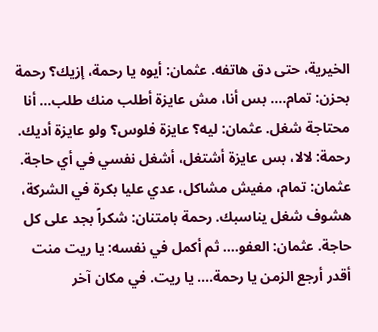الخيرية، حتى دق هاتفه. عثمان: أيوه يا رحمة، إزيك؟ رحمة بحزن: تمام.... بس أنا، مش عايزة أطلب منك طلب... أنا محتاجة شغل. عثمان: ليه؟ عايزة فلوس؟ ولو عايزة أديك.
رحمة: لالا، بس عايزة أشتغل، أشغل نفسي في أي حاجة. عثمان: تمام، مفيش مشاكل، عدي عليا بكرة في الشركة، هشوف شغل يناسبك. رحمة بامتنان: شكراً بجد على كل حاجة. عثمان: العفو.... ثم أكمل في نفسه: يا ريت منت أقدر أرجع الزمن يا رحمة.... يا ريت. في مكان آخر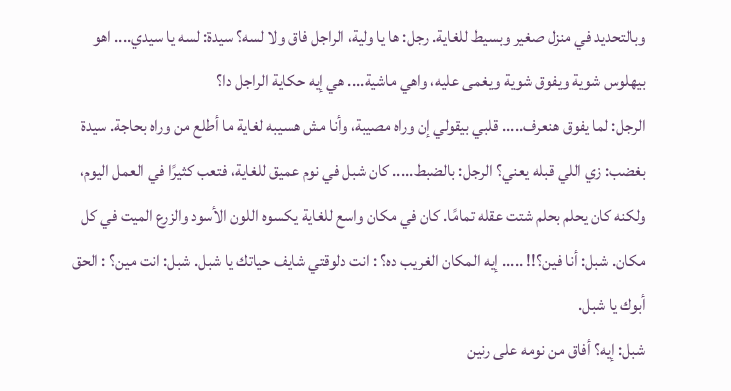وبالتحديد في منزل صغير وبسيط للغاية. رجل: ها يا ولية، الراجل فاق ولا لسه؟ سيدة: لسه يا سيدي.... اهو بيهلوس شوية ويفوق شوية ويغمى عليه، واهي ماشية.... هي إيه حكاية الراجل دا؟
الرجل: لما يفوق هنعرف..... قلبي بيقولي إن وراه مصيبة، وأنا مش هسيبه لغاية ما أطلع من وراه بحاجة. سيدة بغضب: زي اللي قبله يعني؟ الرجل: بالضبط..... كان شبل في نوم عميق للغاية، فتعب كثيرًا في العمل اليوم، ولكنه كان يحلم بحلم شتت عقله تمامًا. كان في مكان واسع للغاية يكسوه اللون الأسود والزرع الميت في كل مكان. شبل: أنا فين؟!! ..... إيه المكان الغريب ده؟ : انت دلوقتي شايف حياتك يا شبل. شبل: انت مين؟ : الحق أبوك يا شبل.
شبل: إيه؟ أفاق من نومه على رنين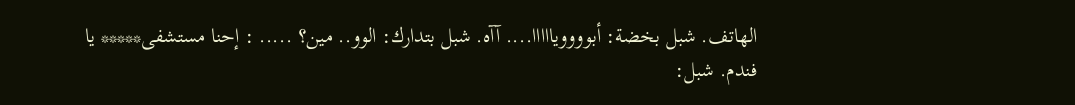الهاتف. شبل بخضة: أبوووويااااا.... آآه. شبل بتدارك: الوو.. مين؟ ..... : إحنا مستشفى***** يا فندم. شبل: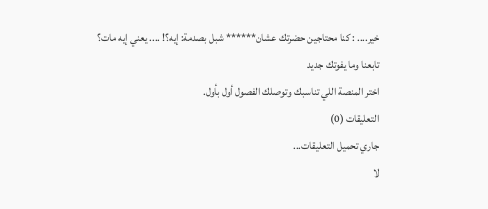خير.... : كنا محتاجين حضرتك عشان****** شبل بصدمة: إيه؟! .... يعني إيه مات؟
تابعنا وما يفوتك جديد
اختر المنصة اللي تناسبك وتوصلك الفصول أول بأول.
التعليقات (0)
جاري تحميل التعليقات...
لا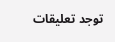توجد تعليقات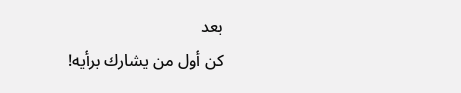بعد
كن أول من يشارك برأيه!